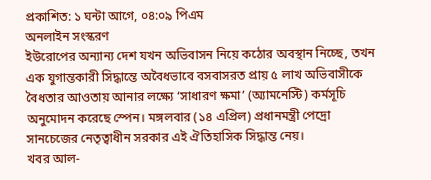প্রকাশিত: ১ ঘন্টা আগে, ০৪:০৯ পিএম
অনলাইন সংস্করণ
ইউরোপের অন্যান্য দেশ যখন অভিবাসন নিয়ে কঠোর অবস্থান নিচ্ছে, তখন এক যুগান্তকারী সিদ্ধান্তে অবৈধভাবে বসবাসরত প্রায় ৫ লাখ অভিবাসীকে বৈধতার আওতায় আনার লক্ষ্যে ‘সাধারণ ক্ষমা’ (অ্যামনেস্টি) কর্মসূচি অনুমোদন করেছে স্পেন। মঙ্গলবার (১৪ এপ্রিল) প্রধানমন্ত্রী পেদ্রো সানচেজের নেতৃত্বাধীন সরকার এই ঐতিহাসিক সিদ্ধান্ত নেয়।
খবর আল-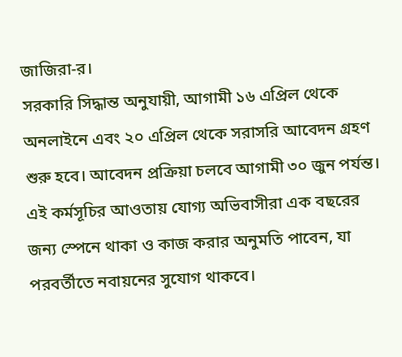জাজিরা-র।
সরকারি সিদ্ধান্ত অনুযায়ী, আগামী ১৬ এপ্রিল থেকে অনলাইনে এবং ২০ এপ্রিল থেকে সরাসরি আবেদন গ্রহণ শুরু হবে। আবেদন প্রক্রিয়া চলবে আগামী ৩০ জুন পর্যন্ত। এই কর্মসূচির আওতায় যোগ্য অভিবাসীরা এক বছরের জন্য স্পেনে থাকা ও কাজ করার অনুমতি পাবেন, যা পরবর্তীতে নবায়নের সুযোগ থাকবে।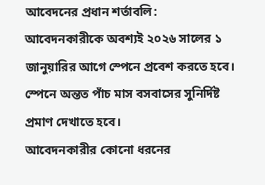আবেদনের প্রধান শর্তাবলি:
আবেদনকারীকে অবশ্যই ২০২৬ সালের ১ জানুয়ারির আগে স্পেনে প্রবেশ করতে হবে।
স্পেনে অন্তত পাঁচ মাস বসবাসের সুনির্দিষ্ট প্রমাণ দেখাতে হবে।
আবেদনকারীর কোনো ধরনের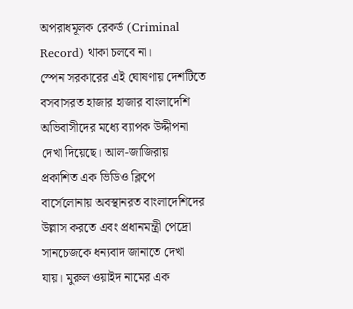অপরাধমূলক রেকর্ড (Criminal Record) থাকা চলবে না।
স্পেন সরকারের এই ঘোষণায় দেশটিতে বসবাসরত হাজার হাজার বাংলাদেশি অভিবাসীদের মধ্যে ব্যাপক উদ্দীপনা দেখা দিয়েছে। আল-জাজিরায় প্রকাশিত এক ভিডিও ক্লিপে বার্সেলোনায় অবস্থানরত বাংলাদেশিদের উল্লাস করতে এবং প্রধানমন্ত্রী পেদ্রো সানচেজকে ধন্যবাদ জানাতে দেখা যায়। মুরুল ওয়াইদ নামের এক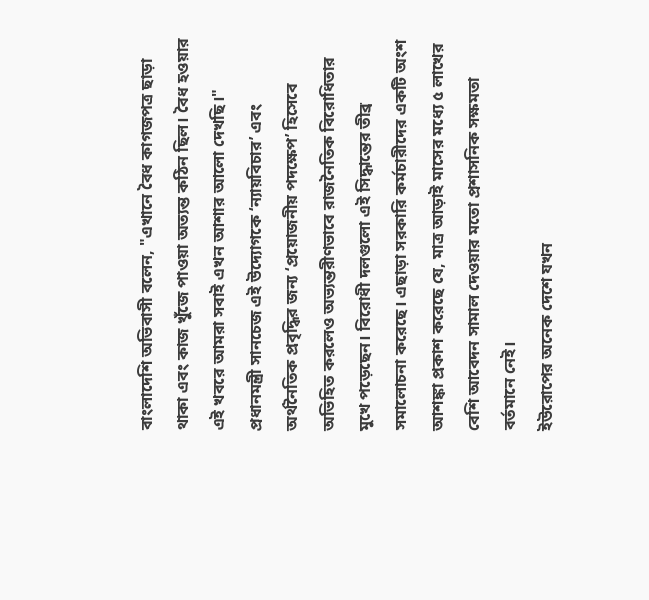বাংলাদেশি অভিবাসী বলেন, "এখানে বৈধ কাগজপত্র ছাড়া থাকা এবং কাজ খুঁজে পাওয়া অত্যন্ত কঠিন ছিল। বৈধ হওয়ার এই খবরে আমরা সবাই এখন আশার আলো দেখছি।"
প্রধানমন্ত্রী সানচেজ এই উদ্যোগকে ‘ন্যায়বিচার’ এবং অর্থনৈতিক প্রবৃদ্ধির জন্য ‘প্রয়োজনীয় পদক্ষেপ’ হিসেবে অভিহিত করলেও অভ্যন্তরীণভাবে রাজনৈতিক বিরোধিতার মুখে পড়েছেন। বিরোধী দলগুলো এই সিদ্ধান্তের তীব্র সমালোচনা করেছে। এছাড়া সরকারি কর্মচারীদের একটি অংশ আশঙ্কা প্রকাশ করেছে যে, মাত্র আড়াই মাসের মধ্যে ৫ লাখের বেশি আবেদন সামাল দেওয়ার মতো প্রশাসনিক সক্ষমতা বর্তমানে নেই।
ইউরোপের অনেক দেশে যখন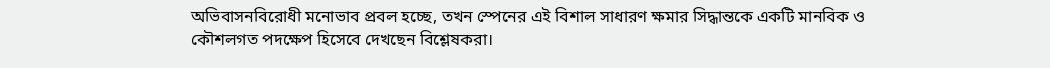অভিবাসনবিরোধী মনোভাব প্রবল হচ্ছে, তখন স্পেনের এই বিশাল সাধারণ ক্ষমার সিদ্ধান্তকে একটি মানবিক ও কৌশলগত পদক্ষেপ হিসেবে দেখছেন বিশ্লেষকরা।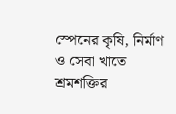স্পেনের কৃষি, নির্মাণ ও সেবা খাতে শ্রমশক্তির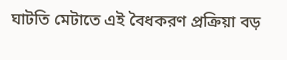ঘাটতি মেটাতে এই বৈধকরণ প্রক্রিয়া বড়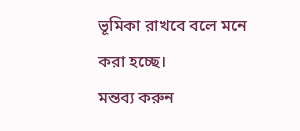ভূমিকা রাখবে বলে মনে করা হচ্ছে।
মন্তব্য করুন